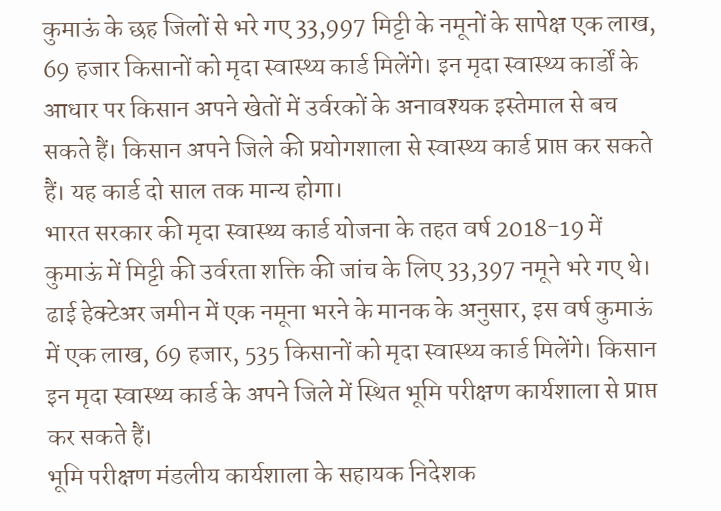कुमाऊं के छह जिलों से भरे गए 33,997 मिट्टी के नमूनों के सापेक्ष एक लाख, 69 हजार किसानों को मृदा स्वास्थ्य कार्ड मिलेंगे। इन मृदा स्वास्थ्य कार्डों के आधार पर किसान अपने खेतों में उर्वरकों के अनावश्यक इस्तेमाल से बच सकते हैं। किसान अपने जिले की प्रयोगशाला से स्वास्थ्य कार्ड प्राप्त कर सकते हैं। यह कार्ड दो साल तक मान्य होगा।
भारत सरकार की मृदा स्वास्थ्य कार्ड योजना के तहत वर्ष 2018-19 में कुमाऊं में मिट्टी की उर्वरता शक्ति की जांच के लिए 33,397 नमूने भरे गए थे। ढाई हेक्टेअर जमीन में एक नमूना भरने के मानक के अनुसार, इस वर्ष कुमाऊं में एक लाख, 69 हजार, 535 किसानों को मृदा स्वास्थ्य कार्ड मिलेंगे। किसान इन मृदा स्वास्थ्य कार्ड के अपने जिले में स्थित भूमि परीक्षण कार्यशाला से प्राप्त कर सकते हैं।
भूमि परीक्षण मंडलीय कार्यशाला के सहायक निदेशक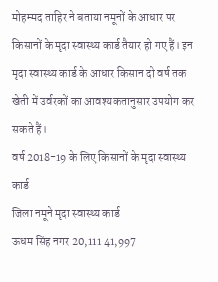मोहम्मद ताहिर ने बताया नमूनों के आधार पर किसानों के मृदा स्वास्थ्य कार्ड तैयार हो गए हैं। इन मृदा स्वास्थ्य कार्ड के आधार किसान दो वर्ष तक खेती में उर्वरकों का आवश्यकतानुसार उपयोग कर सकते हैं।
वर्ष 2018-19 के लिए किसानों के मृदा स्वास्थ्य कार्ड
जिला नमूने मृदा स्वास्थ्य कार्ड
ऊधम सिंह नगर 20,111 41,997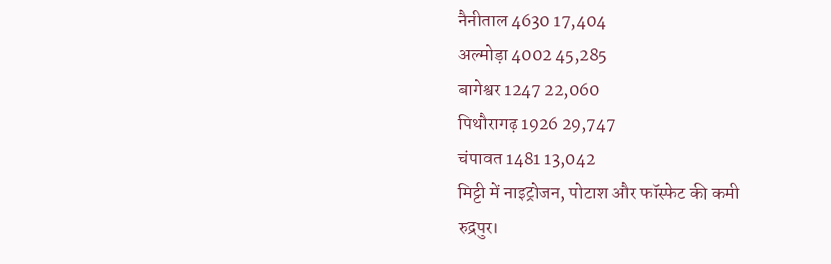नैनीताल 4630 17,404
अल्मोड़ा 4002 45,285
बागेश्वर 1247 22,060
पिथौरागढ़ 1926 29,747
चंपावत 1481 13,042
मिट्टी में नाइट्रोजन, पोटाश और फॉस्फेट की कमी
रुद्रपुर।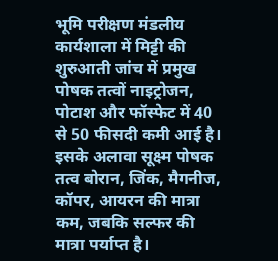भूमि परीक्षण मंडलीय कार्यशाला में मिट्टी की शुरुआती जांच में प्रमुख पोषक तत्वों नाइट्रोजन, पोटाश और फॉस्फेट में 40 से 50 फीसदी कमी आई है। इसके अलावा सूक्ष्म पोषक तत्व बोरान, जिंक, मैगनीज, कॉपर, आयरन की मात्रा कम, जबकि सल्फर की मात्रा पर्याप्त है।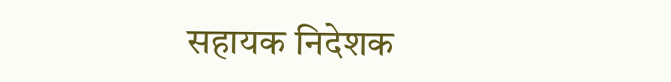सहायक निदेशक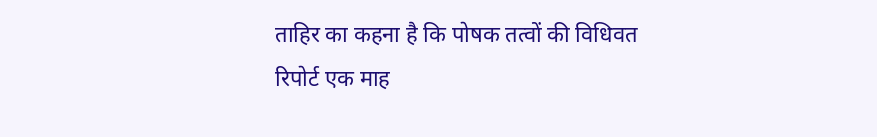ताहिर का कहना है कि पोषक तत्वों की विधिवत रिपोर्ट एक माह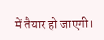में तैयार हो जाएगी।